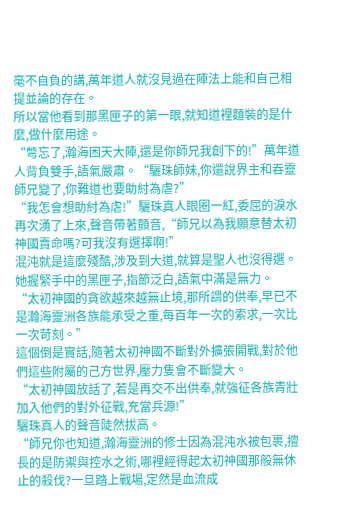毫不自負的講,萬年道人就沒見過在陣法上能和自己相提並論的存在。
所以當他看到那黑匣子的第一眼,就知道裡麵裝的是什麼,做什麼用途。
“彆忘了,瀚海困天大陣,還是你師兄我創下的!”萬年道人背負雙手,語氣嚴肅。“驪珠師妹,你還說界主和吞靈師兄變了,你難道也要助紂為虐?”
“我怎會想助紂為虐!”驪珠真人眼圈一紅,委屈的淚水再次湧了上來,聲音帶著顫音,“師兄以為我願意替太初神國賣命嗎?可我沒有選擇啊!”
混沌就是這麼殘酷,涉及到大道,就算是聖人也沒得選。
她握緊手中的黑匣子,指節泛白,語氣中滿是無力。
“太初神國的貪欲越來越無止境,那所謂的供奉,早已不是瀚海靈洲各族能承受之重,每百年一次的索求,一次比一次苛刻。”
這個倒是實話,隨著太初神國不斷對外擴張開戰,對於他們這些附屬的己方世界,壓力隻會不斷變大。
“太初神國放話了,若是再交不出供奉,就強征各族青壯加入他們的對外征戰,充當兵源!”
驪珠真人的聲音陡然拔高。
“師兄你也知道,瀚海靈洲的修士因為混沌水被包裹,擅長的是防禦與控水之術,哪裡經得起太初神國那般無休止的殺伐?一旦踏上戰場,定然是血流成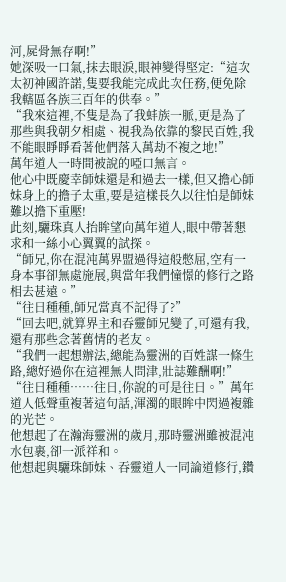河,屍骨無存啊!”
她深吸一口氣,抹去眼淚,眼神變得堅定:“這次太初神國許諾,隻要我能完成此次任務,便免除我轄區各族三百年的供奉。”
“我來這裡,不隻是為了我蚌族一脈,更是為了那些與我朝夕相處、視我為依靠的黎民百姓,我不能眼睜睜看著他們落入萬劫不複之地!”
萬年道人一時間被說的啞口無言。
他心中既慶幸師妹還是和過去一樣,但又擔心師妹身上的擔子太重,要是這樣長久以往怕是師妹難以擔下重壓!
此刻,驪珠真人抬眸望向萬年道人,眼中帶著懇求和一絲小心翼翼的試探。
“師兄,你在混沌萬界盟過得這般憋屈,空有一身本事卻無處施展,與當年我們憧憬的修行之路相去甚遠。”
“往日種種,師兄當真不記得了?”
“回去吧,就算界主和吞靈師兄變了,可還有我,還有那些念著舊情的老友。
“我們一起想辦法,總能為靈洲的百姓謀一條生路,總好過你在這裡無人問津,壯誌難酬啊!”
“往日種種……往日,你說的可是往日。”萬年道人低聲重複著這句話,渾濁的眼眸中閃過複雜的光芒。
他想起了在瀚海靈洲的歲月,那時靈洲雖被混沌水包裹,卻一派祥和。
他想起與驪珠師妹、吞靈道人一同論道修行,鑽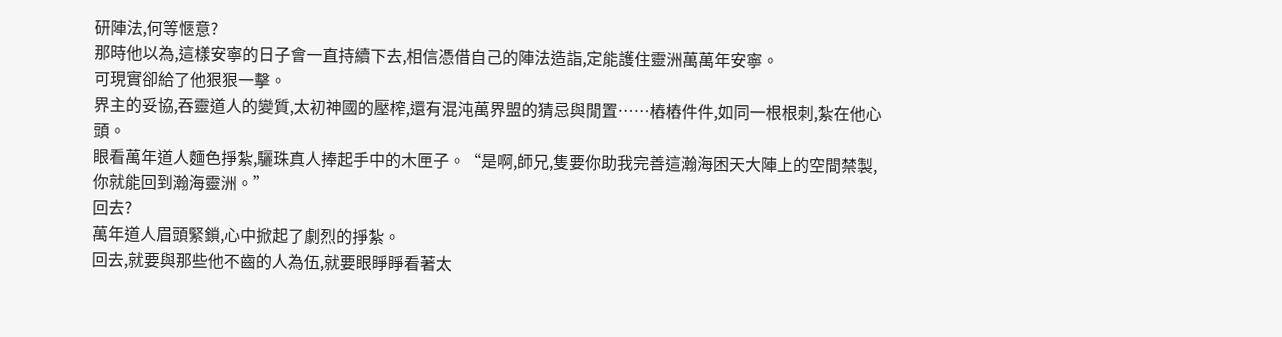研陣法,何等愜意?
那時他以為,這樣安寧的日子會一直持續下去,相信憑借自己的陣法造詣,定能護住靈洲萬萬年安寧。
可現實卻給了他狠狠一擊。
界主的妥協,吞靈道人的變質,太初神國的壓榨,還有混沌萬界盟的猜忌與閒置……樁樁件件,如同一根根刺,紮在他心頭。
眼看萬年道人麵色掙紮,驪珠真人捧起手中的木匣子。“是啊,師兄,隻要你助我完善這瀚海困天大陣上的空間禁製,你就能回到瀚海靈洲。”
回去?
萬年道人眉頭緊鎖,心中掀起了劇烈的掙紮。
回去,就要與那些他不齒的人為伍,就要眼睜睜看著太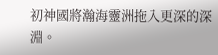初神國將瀚海靈洲拖入更深的深淵。